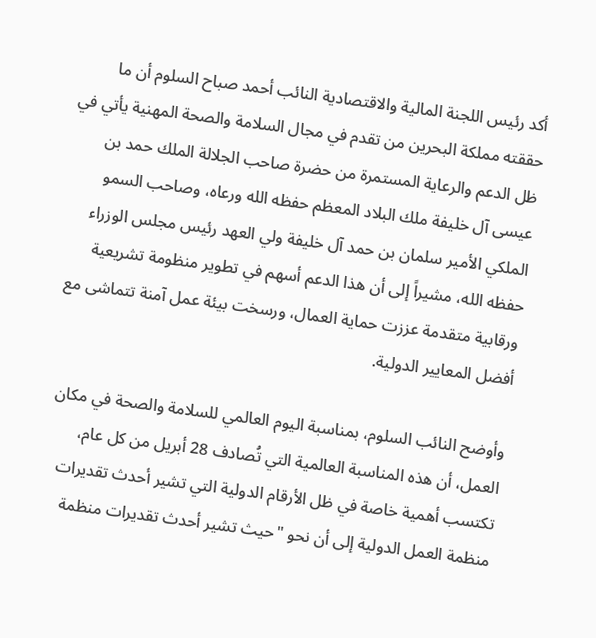أكد رئيس اللجنة المالية والاقتصادية النائب أحمد صباح السلوم أن ما حققته مملكة البحرين من تقدم في مجال السلامة والصحة المهنية يأتي في ظل الدعم والرعاية المستمرة من حضرة صاحب الجلالة الملك حمد بن عيسى آل خليفة ملك البلاد المعظم حفظه الله ورعاه، وصاحب السمو الملكي الأمير سلمان بن حمد آل خليفة ولي العهد رئيس مجلس الوزراء حفظه الله، مشيراً إلى أن هذا الدعم أسهم في تطوير منظومة تشريعية ورقابية متقدمة عززت حماية العمال، ورسخت بيئة عمل آمنة تتماشى مع أفضل المعايير الدولية.

وأوضح النائب السلوم، بمناسبة اليوم العالمي للسلامة والصحة في مكان العمل، أن هذه المناسبة العالمية التي تُصادف 28 أبريل من كل عام، تكتسب أهمية خاصة في ظل الأرقام الدولية التي تشير أحدث تقديرات منظمة العمل الدولية إلى أن نحو "حيث تشير أحدث تقديرات منظمة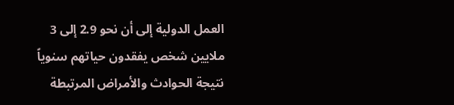العمل الدولية إلى أن نحو 2.9 إلى 3 ملايين شخص يفقدون حياتهم سنوياً نتيجة الحوادث والأمراض المرتبطة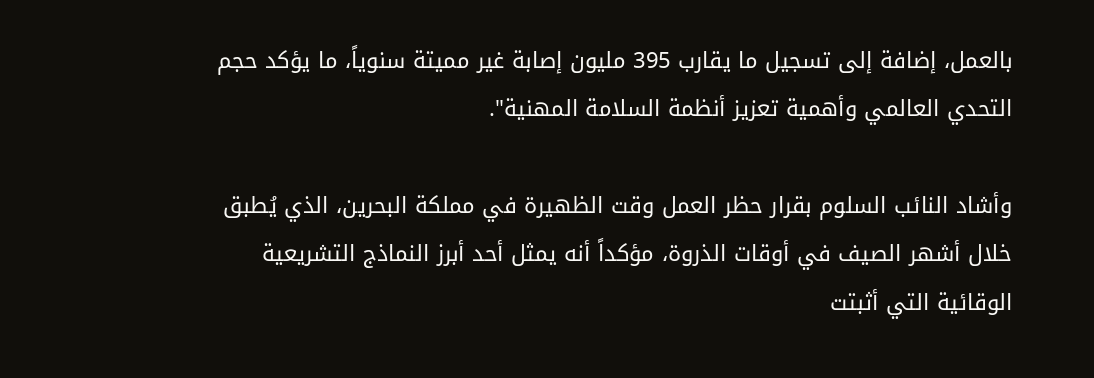بالعمل، إضافة إلى تسجيل ما يقارب 395 مليون إصابة غير مميتة سنوياً، ما يؤكد حجم التحدي العالمي وأهمية تعزيز أنظمة السلامة المهنية".

وأشاد النائب السلوم بقرار حظر العمل وقت الظهيرة في مملكة البحرين، الذي يُطبق خلال أشهر الصيف في أوقات الذروة، مؤكداً أنه يمثل أحد أبرز النماذج التشريعية الوقائية التي أثبتت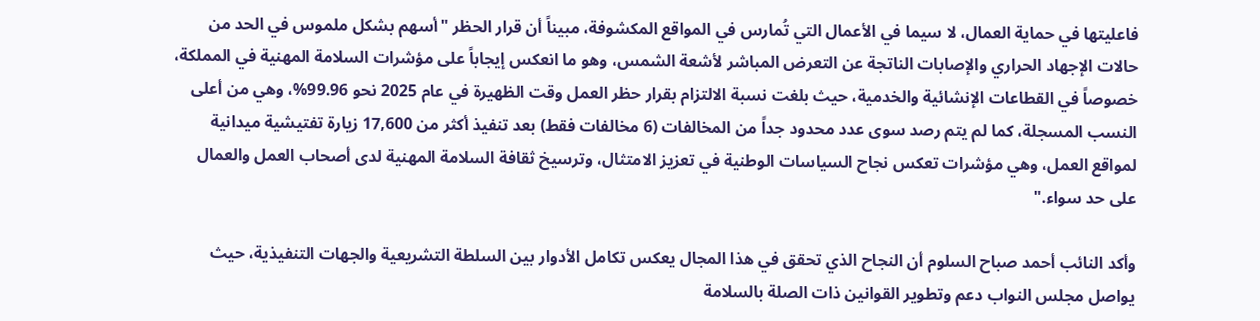فاعليتها في حماية العمال، لا سيما في الأعمال التي تُمارس في المواقع المكشوفة، مبيناً أن قرار الحظر "أسهم بشكل ملموس في الحد من حالات الإجهاد الحراري والإصابات الناتجة عن التعرض المباشر لأشعة الشمس، وهو ما انعكس إيجاباً على مؤشرات السلامة المهنية في المملكة، خصوصاً في القطاعات الإنشائية والخدمية، حيث بلغت نسبة الالتزام بقرار حظر العمل وقت الظهيرة في عام 2025 نحو 99.96%، وهي من أعلى النسب المسجلة، كما لم يتم رصد سوى عدد محدود جداً من المخالفات (6 مخالفات فقط) بعد تنفيذ أكثر من 17,600 زيارة تفتيشية ميدانية لمواقع العمل، وهي مؤشرات تعكس نجاح السياسات الوطنية في تعزيز الامتثال، وترسيخ ثقافة السلامة المهنية لدى أصحاب العمل والعمال على حد سواء."

وأكد النائب أحمد صباح السلوم أن النجاح الذي تحقق في هذا المجال يعكس تكامل الأدوار بين السلطة التشريعية والجهات التنفيذية، حيث يواصل مجلس النواب دعم وتطوير القوانين ذات الصلة بالسلامة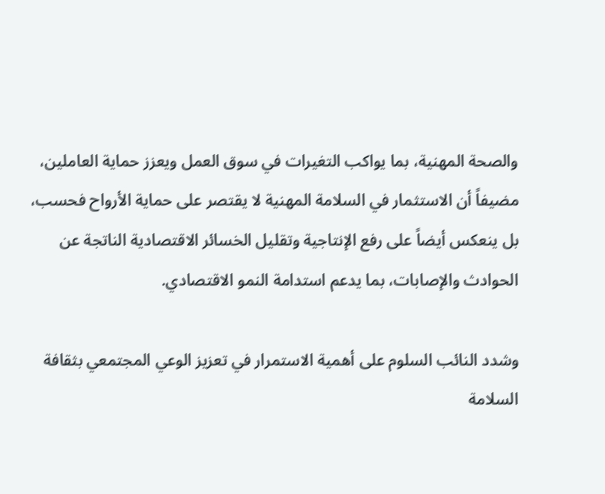والصحة المهنية، بما يواكب التغيرات في سوق العمل ويعزز حماية العاملين، مضيفاً أن الاستثمار في السلامة المهنية لا يقتصر على حماية الأرواح فحسب، بل ينعكس أيضاً على رفع الإنتاجية وتقليل الخسائر الاقتصادية الناتجة عن الحوادث والإصابات، بما يدعم استدامة النمو الاقتصادي.

وشدد النائب السلوم على أهمية الاستمرار في تعزيز الوعي المجتمعي بثقافة السلامة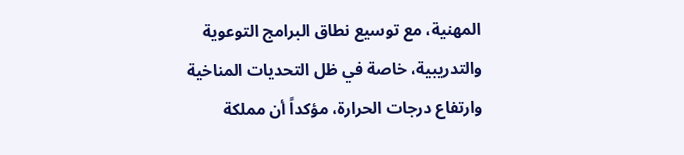المهنية، مع توسيع نطاق البرامج التوعوية والتدريبية، خاصة في ظل التحديات المناخية وارتفاع درجات الحرارة، مؤكداً أن مملكة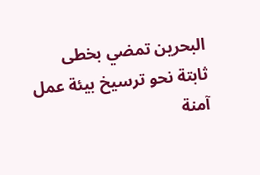البحرين تمضي بخطى ثابتة نحو ترسيخ بيئة عمل آمنة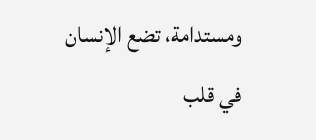ومستدامة، تضع الإنسان في قلب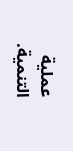عملية التنمية.